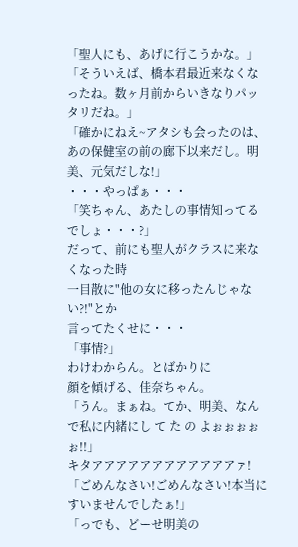「聖人にも、あげに行こうかな。」
「そういえば、橋本君最近来なくなったね。数ヶ月前からいきなりパッタリだね。」
「確かにねえ~アタシも会ったのは、あの保健室の前の廊下以来だし。明美、元気だしな!」
・・・やっぱぁ・・・
「笑ちゃん、あたしの事情知ってるでしょ・・・?」
だって、前にも聖人がクラスに来なくなった時
一目散に"他の女に移ったんじゃない?!"とか
言ってたくせに・・・
「事情?」
わけわからん。とばかりに
顔を傾げる、佳奈ちゃん。
「うん。まぁね。てか、明美、なんで私に内緒にし て た の よぉぉぉぉぉ!!」
キタアアアアアアアアアアアアァ!
「ごめんなさい!ごめんなさい!本当にすいませんでしたぁ!」
「っでも、どーせ明美の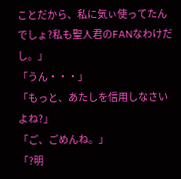ことだから、私に気ぃ使ってたんでしょ?私も聖人君のFANなわけだし。」
「うん・・・」
「もっと、あたしを信用しなさいよね?」
「ご、ごめんね。」
「?明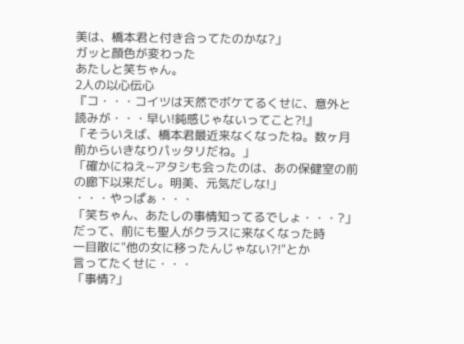美は、橋本君と付き合ってたのかな?」
ガッと顔色が変わった
あたしと笑ちゃん。
2人の以心伝心
『コ・・・コイツは天然でボケてるくせに、意外と読みが・・・早い!鈍感じゃないってこと?!』
「そういえば、橋本君最近来なくなったね。数ヶ月前からいきなりパッタリだね。」
「確かにねえ~アタシも会ったのは、あの保健室の前の廊下以来だし。明美、元気だしな!」
・・・やっぱぁ・・・
「笑ちゃん、あたしの事情知ってるでしょ・・・?」
だって、前にも聖人がクラスに来なくなった時
一目散に"他の女に移ったんじゃない?!"とか
言ってたくせに・・・
「事情?」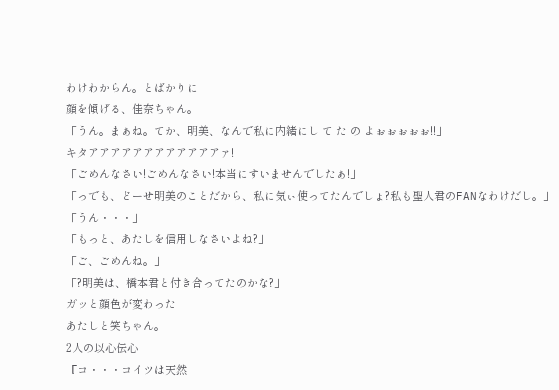わけわからん。とばかりに
顔を傾げる、佳奈ちゃん。
「うん。まぁね。てか、明美、なんで私に内緒にし て た の よぉぉぉぉぉ!!」
キタアアアアアアアアアアアアァ!
「ごめんなさい!ごめんなさい!本当にすいませんでしたぁ!」
「っでも、どーせ明美のことだから、私に気ぃ使ってたんでしょ?私も聖人君のFANなわけだし。」
「うん・・・」
「もっと、あたしを信用しなさいよね?」
「ご、ごめんね。」
「?明美は、橋本君と付き合ってたのかな?」
ガッと顔色が変わった
あたしと笑ちゃん。
2人の以心伝心
『コ・・・コイツは天然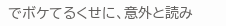でボケてるくせに、意外と読み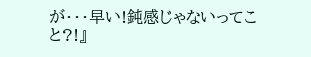が・・・早い!鈍感じゃないってこと?!』